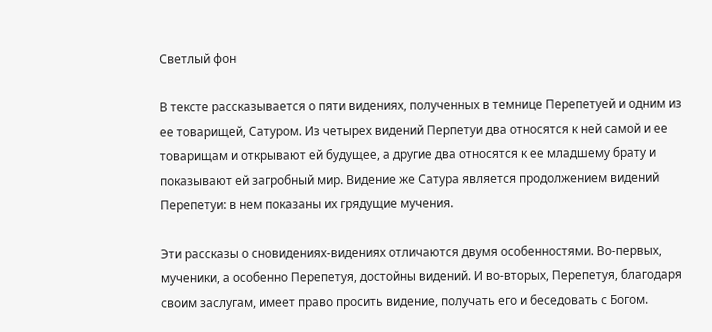Светлый фон

В тексте рассказывается о пяти видениях, полученных в темнице Перепетуей и одним из ее товарищей, Сатуром. Из четырех видений Перпетуи два относятся к ней самой и ее товарищам и открывают ей будущее, а другие два относятся к ее младшему брату и показывают ей загробный мир. Видение же Сатура является продолжением видений Перепетуи: в нем показаны их грядущие мучения.

Эти рассказы о сновидениях-видениях отличаются двумя особенностями. Во-первых, мученики, а особенно Перепетуя, достойны видений. И во-вторых, Перепетуя, благодаря своим заслугам, имеет право просить видение, получать его и беседовать с Богом.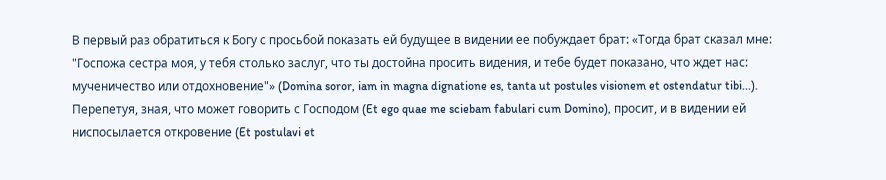В первый раз обратиться к Богу с просьбой показать ей будущее в видении ее побуждает брат: «Тогда брат сказал мне: "Госпожа сестра моя, у тебя столько заслуг, что ты достойна просить видения, и тебе будет показано, что ждет нас: мученичество или отдохновение"» (Domina soror, iam in magna dignatione es, tanta ut postules visionem et ostendatur tibi...). Перепетуя, зная, что может говорить с Господом (Et ego quae me sciebam fabulari cum Domino), просит, и в видении ей ниспосылается откровение (Et postulavi et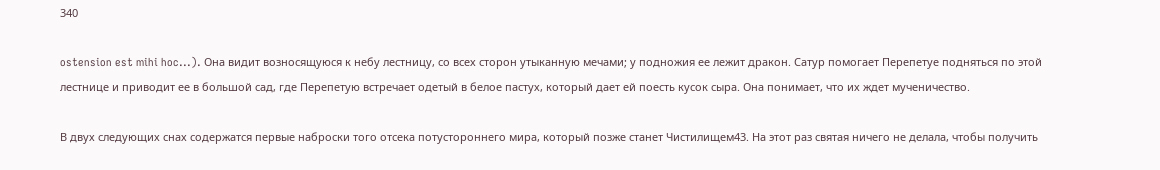340

ostension est mihi hoc...). Она видит возносящуюся к небу лестницу, со всех сторон утыканную мечами; у подножия ее лежит дракон. Сатур помогает Перепетуе подняться по этой лестнице и приводит ее в большой сад, где Перепетую встречает одетый в белое пастух, который дает ей поесть кусок сыра. Она понимает, что их ждет мученичество.

В двух следующих снах содержатся первые наброски того отсека потустороннего мира, который позже станет Чистилищем43. На этот раз святая ничего не делала, чтобы получить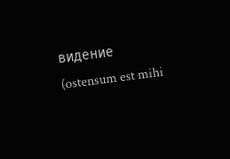видение (ostensum est mihi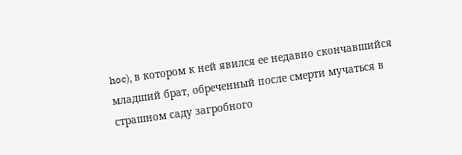hoc), в котором к ней явился ее недавно скончавшийся младший брат, обреченный после смерти мучаться в страшном саду загробного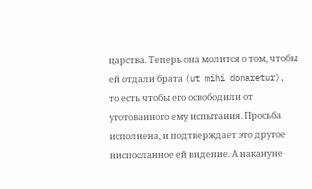царства. Теперь она молится о том, чтобы ей отдали брата (ut mihi donaretur), то есть чтобы его освободили от уготованного ему испытания. Просьба исполнена, и подтверждает это другое ниспосланное ей видение. А накануне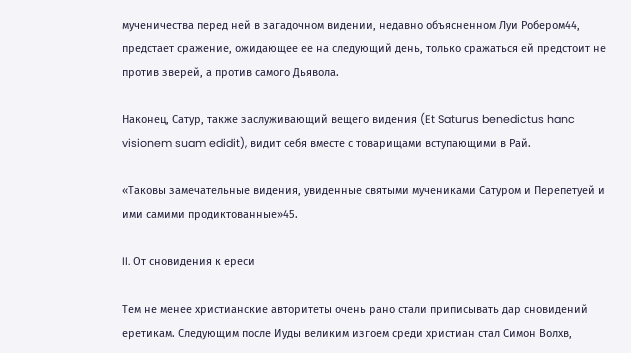мученичества перед ней в загадочном видении, недавно объясненном Луи Робером44, предстает сражение, ожидающее ее на следующий день, только сражаться ей предстоит не против зверей, а против самого Дьявола.

Наконец, Сатур, также заслуживающий вещего видения (Et Saturus benedictus hanc visionem suam edidit), видит себя вместе с товарищами вступающими в Рай.

«Таковы замечательные видения, увиденные святыми мучениками Сатуром и Перепетуей и ими самими продиктованные»45.

II. От сновидения к ереси

Тем не менее христианские авторитеты очень рано стали приписывать дар сновидений еретикам. Следующим после Иуды великим изгоем среди христиан стал Симон Волхв,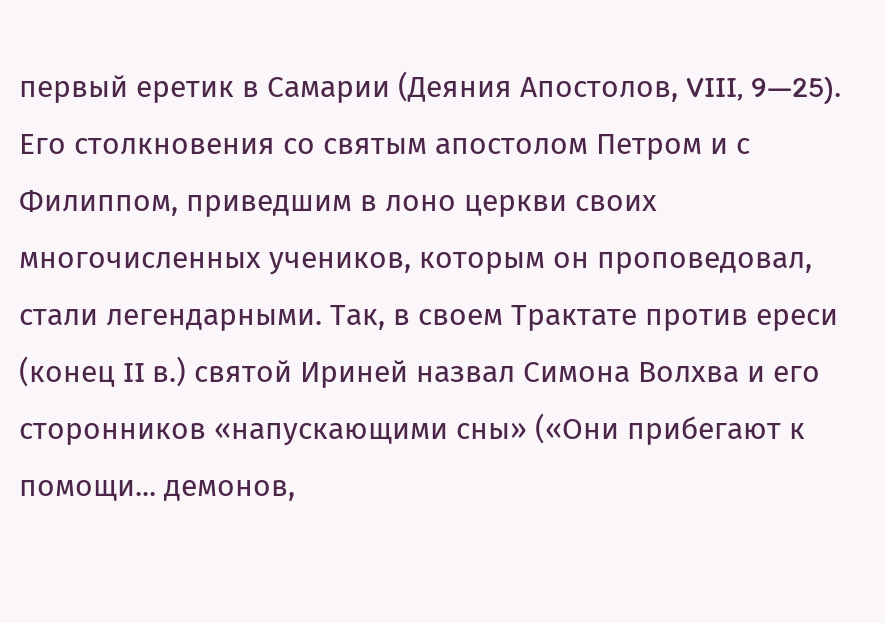первый еретик в Самарии (Деяния Апостолов, VIII, 9—25). Его столкновения со святым апостолом Петром и с Филиппом, приведшим в лоно церкви своих многочисленных учеников, которым он проповедовал, стали легендарными. Так, в своем Трактате против ереси (конец II в.) святой Ириней назвал Симона Волхва и его сторонников «напускающими сны» («Они прибегают к помощи... демонов,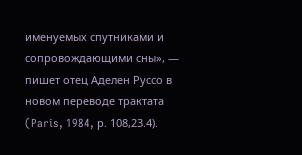именуемых спутниками и сопровождающими сны», — пишет отец Аделен Руссо в новом переводе трактата (Paris, 1984, р. 108,23.4).